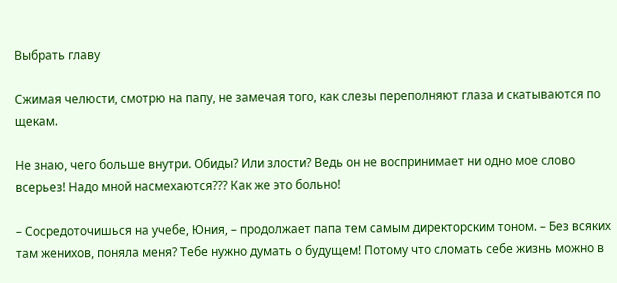Выбрать главу

Сжимая челюсти, смотрю на папу, не замечая того, как слезы переполняют глаза и скатываются по щекам.

Не знаю, чего больше внутри. Обиды? Или злости? Ведь он не воспринимает ни одно мое слово всерьез! Надо мной насмехаются??? Как же это больно!

– Сосредоточишься на учебе, Юния, – продолжает папа тем самым директорским тоном. – Без всяких там женихов, поняла меня? Тебе нужно думать о будущем! Потому что сломать себе жизнь можно в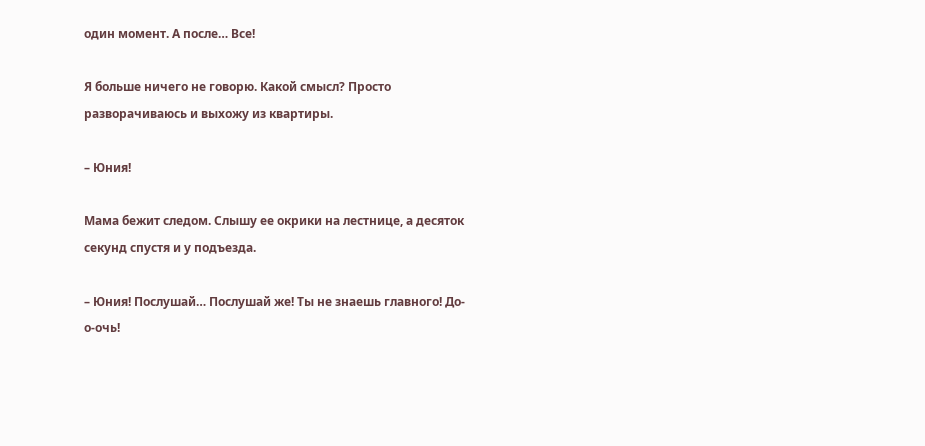один момент. А после… Все!

Я больше ничего не говорю. Какой смысл? Просто разворачиваюсь и выхожу из квартиры.

– Юния!

Мама бежит следом. Слышу ее окрики на лестнице, а десяток секунд спустя и у подъезда.

– Юния! Послушай… Послушай же! Ты не знаешь главного! До-о-очь!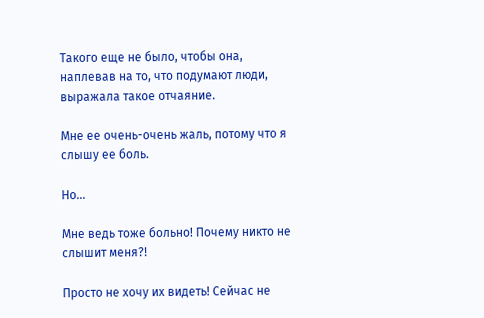Такого еще не было, чтобы она, наплевав на то, что подумают люди, выражала такое отчаяние.

Мне ее очень-очень жаль, потому что я слышу ее боль.

Но…

Мне ведь тоже больно! Почему никто не слышит меня?!

Просто не хочу их видеть! Сейчас не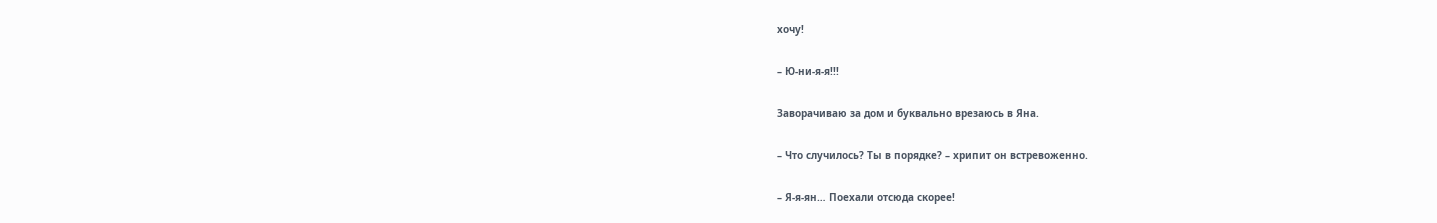хочу!

– Ю-ни-я-я!!!

Заворачиваю за дом и буквально врезаюсь в Яна.

– Что случилось? Ты в порядке? – хрипит он встревоженно.

– Я-я-ян… Поехали отсюда скорее!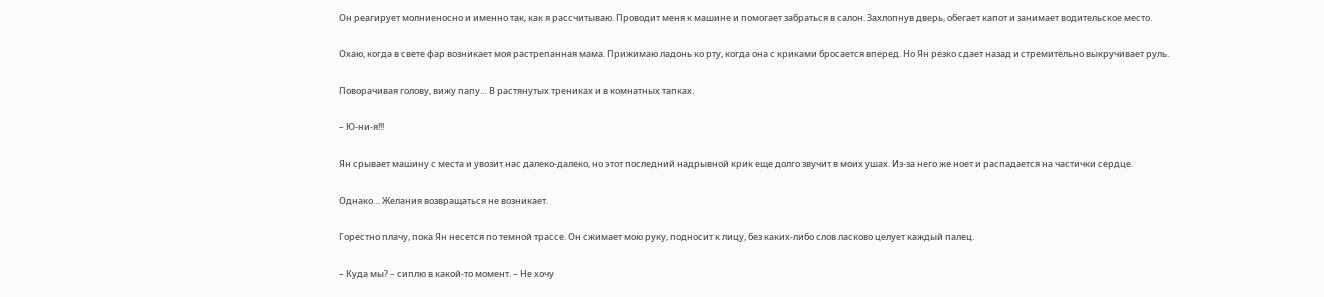Он реагирует молниеносно и именно так, как я рассчитываю. Проводит меня к машине и помогает забраться в салон. Захлопнув дверь, обегает капот и занимает водительское место.

Охаю, когда в свете фар возникает моя растрепанная мама. Прижимаю ладонь ко рту, когда она с криками бросается вперед. Но Ян резко сдает назад и стремительно выкручивает руль.

Поворачивая голову, вижу папу… В растянутых трениках и в комнатных тапках.

– Ю-ни-я!!!

Ян срывает машину с места и увозит нас далеко-далеко, но этот последний надрывной крик еще долго звучит в моих ушах. Из-за него же ноет и распадается на частички сердце.

Однако… Желания возвращаться не возникает.

Горестно плачу, пока Ян несется по темной трассе. Он сжимает мою руку, подносит к лицу, без каких-либо слов ласково целует каждый палец.

– Куда мы? – сиплю в какой-то момент. – Не хочу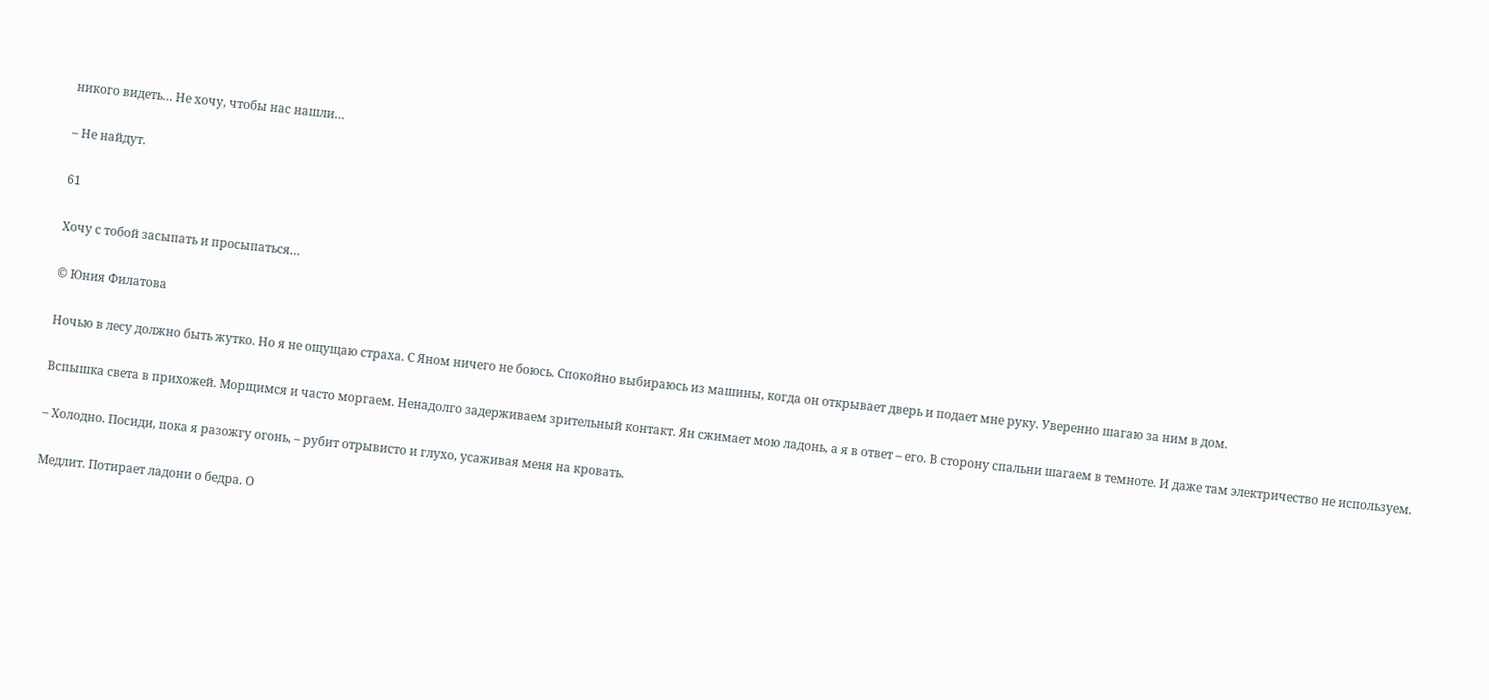никого видеть… Не хочу, чтобы нас нашли…

– Не найдут.

61

Хочу с тобой засыпать и просыпаться…

© Юния Филатова

Ночью в лесу должно быть жутко. Но я не ощущаю страха. С Яном ничего не боюсь. Спокойно выбираюсь из машины, когда он открывает дверь и подает мне руку. Уверенно шагаю за ним в дом.

Вспышка света в прихожей. Морщимся и часто моргаем. Ненадолго задерживаем зрительный контакт. Ян сжимает мою ладонь, а я в ответ – его. В сторону спальни шагаем в темноте. И даже там электричество не используем.

– Холодно. Посиди, пока я разожгу огонь, – рубит отрывисто и глухо, усаживая меня на кровать.

Медлит. Потирает ладони о бедра. О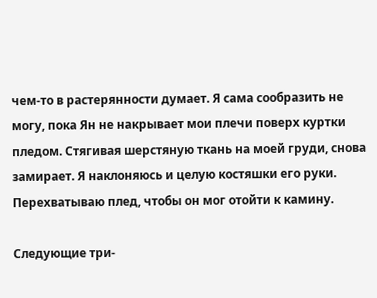чем-то в растерянности думает. Я сама сообразить не могу, пока Ян не накрывает мои плечи поверх куртки пледом. Стягивая шерстяную ткань на моей груди, снова замирает. Я наклоняюсь и целую костяшки его руки. Перехватываю плед, чтобы он мог отойти к камину.

Следующие три-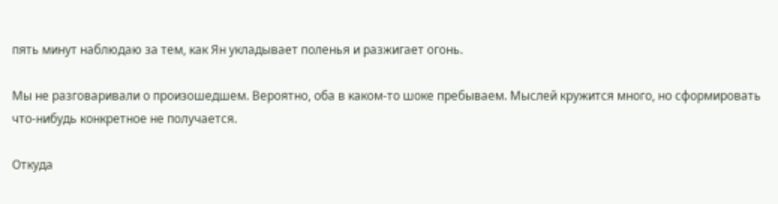пять минут наблюдаю за тем, как Ян укладывает поленья и разжигает огонь.

Мы не разговаривали о произошедшем. Вероятно, оба в каком-то шоке пребываем. Мыслей кружится много, но сформировать что-нибудь конкретное не получается.

Откуда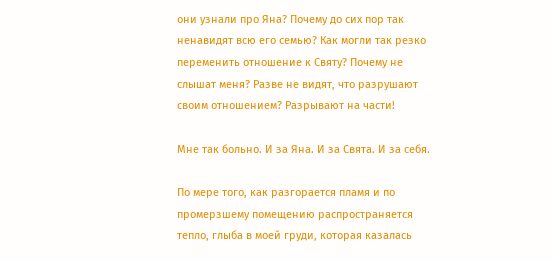они узнали про Яна? Почему до сих пор так ненавидят всю его семью? Как могли так резко переменить отношение к Святу? Почему не слышат меня? Разве не видят, что разрушают своим отношением? Разрывают на части!

Мне так больно. И за Яна. И за Свята. И за себя.

По мере того, как разгорается пламя и по промерзшему помещению распространяется тепло, глыба в моей груди, которая казалась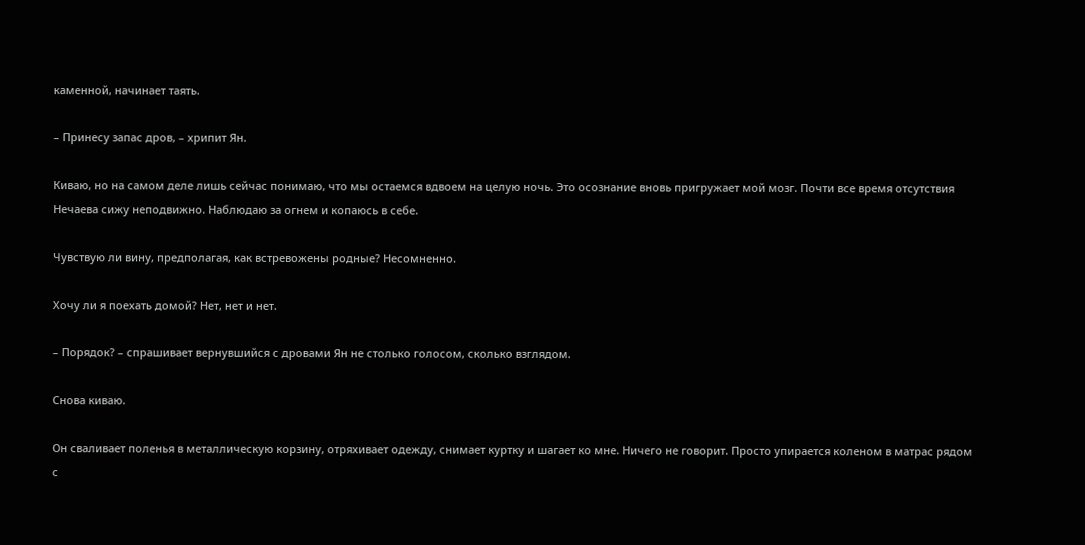каменной, начинает таять.

– Принесу запас дров, – хрипит Ян.

Киваю, но на самом деле лишь сейчас понимаю, что мы остаемся вдвоем на целую ночь. Это осознание вновь пригружает мой мозг. Почти все время отсутствия Нечаева сижу неподвижно. Наблюдаю за огнем и копаюсь в себе.

Чувствую ли вину, предполагая, как встревожены родные? Несомненно.

Хочу ли я поехать домой? Нет, нет и нет.

– Порядок? – спрашивает вернувшийся с дровами Ян не столько голосом, сколько взглядом.

Снова киваю.

Он сваливает поленья в металлическую корзину, отряхивает одежду, снимает куртку и шагает ко мне. Ничего не говорит. Просто упирается коленом в матрас рядом с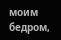моим бедром,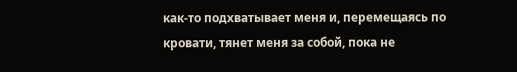как-то подхватывает меня и, перемещаясь по кровати, тянет меня за собой, пока не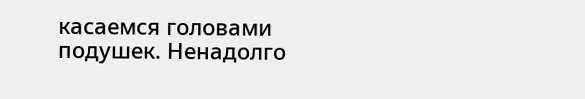касаемся головами подушек. Ненадолго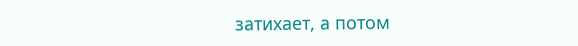затихает, а потом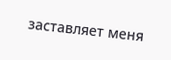заставляет меня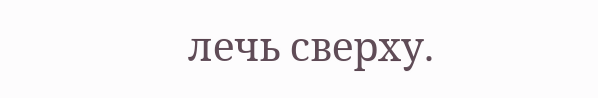лечь сверху.